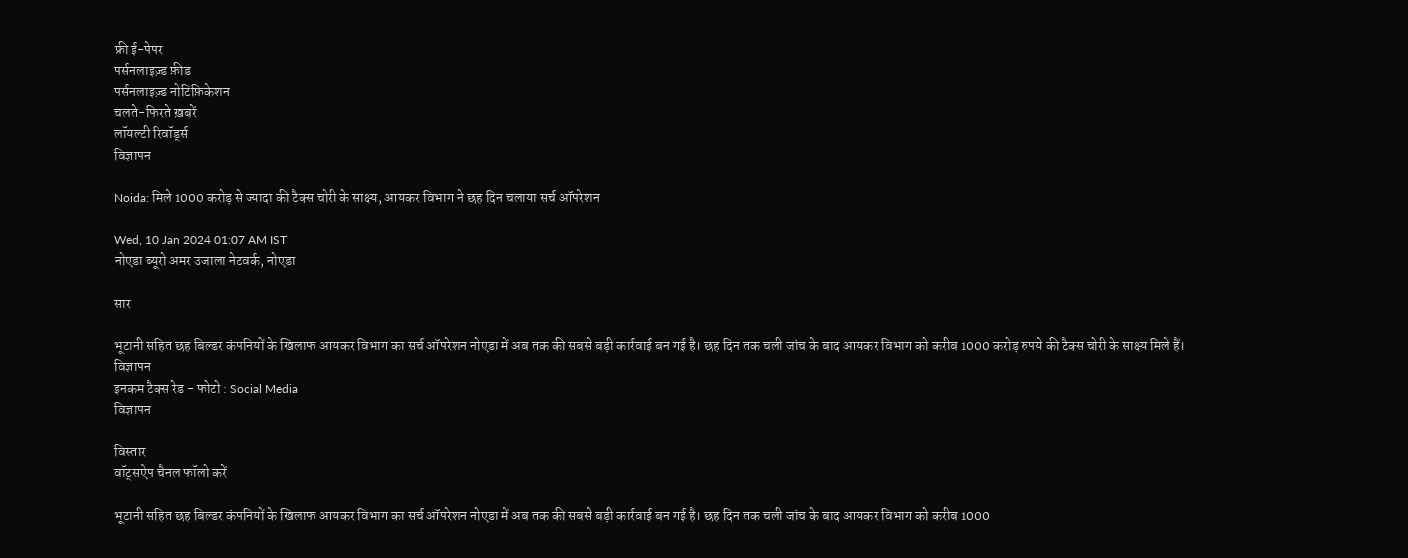फ्री ई-पेपर
पर्सनलाइज़्ड फ़ीड
पर्सनलाइज़्ड नोटिफ़िकेशन
चलते-फिरते ख़बरें
लॉयल्टी रिवॉर्ड्स
विज्ञापन

Noida: मिले 1000 करोड़ से ज्यादा की टैक्स चोरी के साक्ष्य, आयकर विभाग ने छह दिन चलाया सर्च ऑपरेशन

Wed, 10 Jan 2024 01:07 AM IST
नोएडा ब्यूरो अमर उजाला नेटवर्क, नोएडा

सार

भूटानी सहित छह बिल्डर कंपनियों के खिलाफ आयकर विभाग का सर्च ऑपरेशन नोएडा में अब तक की सबसे बड़ी कार्रवाई बन गई है। छह दिन तक चली जांच के बाद आयकर विभाग को करीब 1000 करोड़ रुपये की टैक्स चोरी के साक्ष्य मिले हैं।
विज्ञापन
इनकम टैक्स रेड - फोटो : Social Media
विज्ञापन

विस्तार
वॉट्सऐप चैनल फॉलो करें

भूटानी सहित छह बिल्डर कंपनियों के खिलाफ आयकर विभाग का सर्च ऑपरेशन नोएडा में अब तक की सबसे बड़ी कार्रवाई बन गई है। छह दिन तक चली जांच के बाद आयकर विभाग को करीब 1000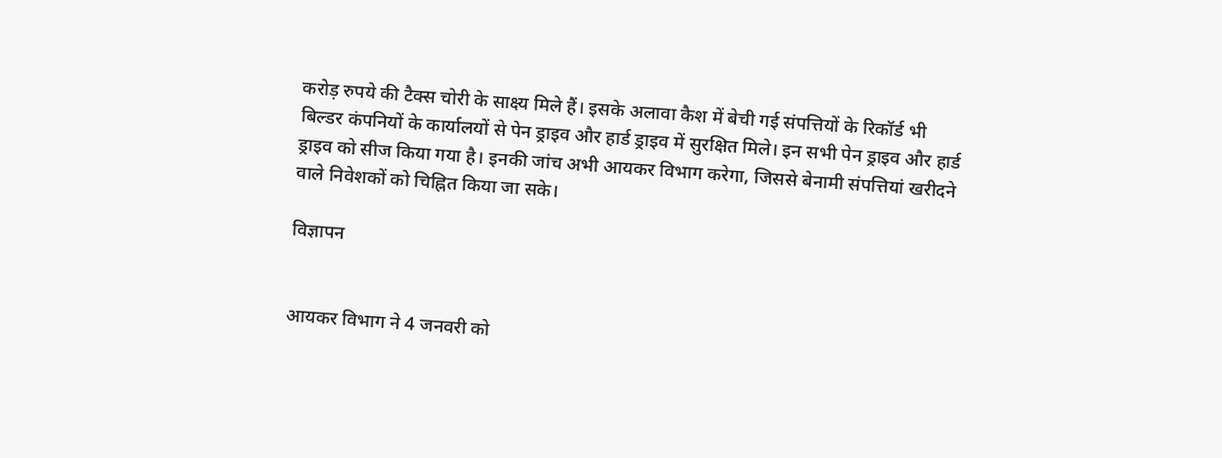करोड़ रुपये की टैक्स चोरी के साक्ष्य मिले हैं। इसके अलावा कैश में बेची गई संपत्तियों के रिकॉर्ड भी बिल्डर कंपनियों के कार्यालयों से पेन ड्राइव और हार्ड ड्राइव में सुरक्षित मिले। इन सभी पेन ड्राइव और हार्ड ड्राइव को सीज किया गया है। इनकी जांच अभी आयकर विभाग करेगा, जिससे बेनामी संपत्तियां खरीदने वाले निवेशकों को चिह्नित किया जा सके।

विज्ञापन


आयकर विभाग ने 4 जनवरी को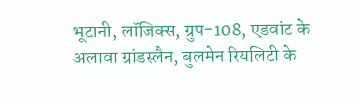भूटानी, लॉजिक्स, ग्रुप-108, एडवांट के अलावा ग्रांडस्लैन, बुलमेन रियलिटी के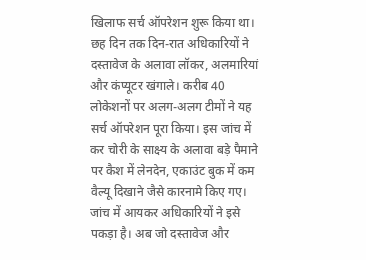खिलाफ सर्च ऑपरेशन शुरू किया था। छह दिन तक दिन-रात अधिकारियों ने दस्तावेज के अलावा लॉकर, अलमारियां और कंप्यूटर खंगाले। करीब 40 लोकेशनों पर अलग-अलग टीमों ने यह सर्च ऑपरेशन पूरा किया। इस जांच में कर चोरी के साक्ष्य के अलावा बड़े पैमाने पर कैश में लेनदेन, एकाउंट बुक में कम वैल्यू दिखाने जैसे कारनामे किए गए। जांच में आयकर अधिकारियों ने इसे पकड़ा है। अब जो दस्तावेज और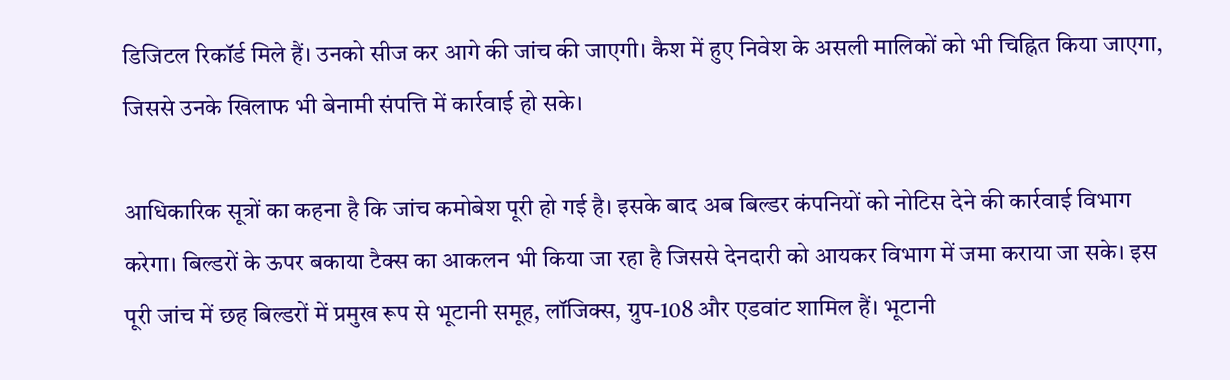डिजिटल रिकॉर्ड मिले हैं। उनको सीज कर आगे की जांच की जाएगी। कैश में हुए निवेश के असली मालिकों को भी चिह्नित किया जाएगा, जिससे उनके खिलाफ भी बेनामी संपत्ति में कार्रवाई हो सके।

आधिकारिक सूत्रों का कहना है कि जांच कमोबेश पूरी हो गई है। इसके बाद अब बिल्डर कंपनियों को नोटिस देने की कार्रवाई विभाग करेगा। बिल्डरों के ऊपर बकाया टैक्स का आकलन भी किया जा रहा है जिससे देनदारी को आयकर विभाग में जमा कराया जा सके। इस पूरी जांच में छह बिल्डरों में प्रमुख रूप से भूटानी समूह, लॉजिक्स, ग्रुप-108 और एडवांट शामिल हैं। भूटानी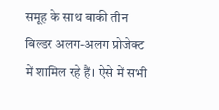समूह के साथ बाकी तीन बिल्डर अलग-अलग प्रोजेक्ट में शामिल रहे हैं। ऐसे में सभी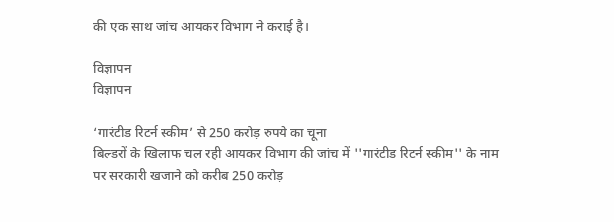की एक साथ जांच आयकर विभाग ने कराई है।

विज्ञापन
विज्ञापन

‘गारंटीड रिटर्न स्कीम’ से 250 करोड़ रुपये का चूना
बिल्डरों के खिलाफ चल रही आयकर विभाग की जांच में ''गारंटीड रिटर्न स्कीम'' के नाम पर सरकारी खजाने को करीब 250 करोड़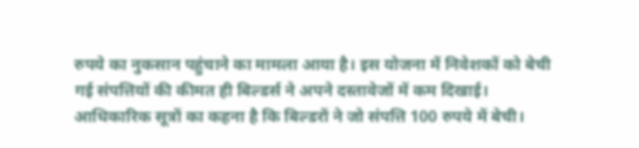रुपये का नुकसान पहुंचाने का मामला आया है। इस योजना में निवेशकों को बेची गई संपत्तियों की कीमत ही बिल्डर्स ने अपने दस्तावेजों में कम दिखाई। आधिकारिक सूत्रों का कहना है कि बिल्डरों ने जो संपत्ति 100 रुपये में बेची।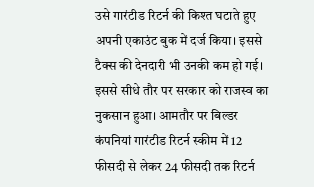उसे गारंटीड रिटर्न की किश्त घटाते हुए अपनी एकाउंट बुक में दर्ज किया। इससे टैक्स की देनदारी भी उनकी कम हो गई। इससे सीधे तौर पर सरकार को राजस्व का नुकसान हुआ। आमतौर पर बिल्डर कंपनियां गारंटीड रिटर्न स्कीम में 12 फीसदी से लेकर 24 फीसदी तक रिटर्न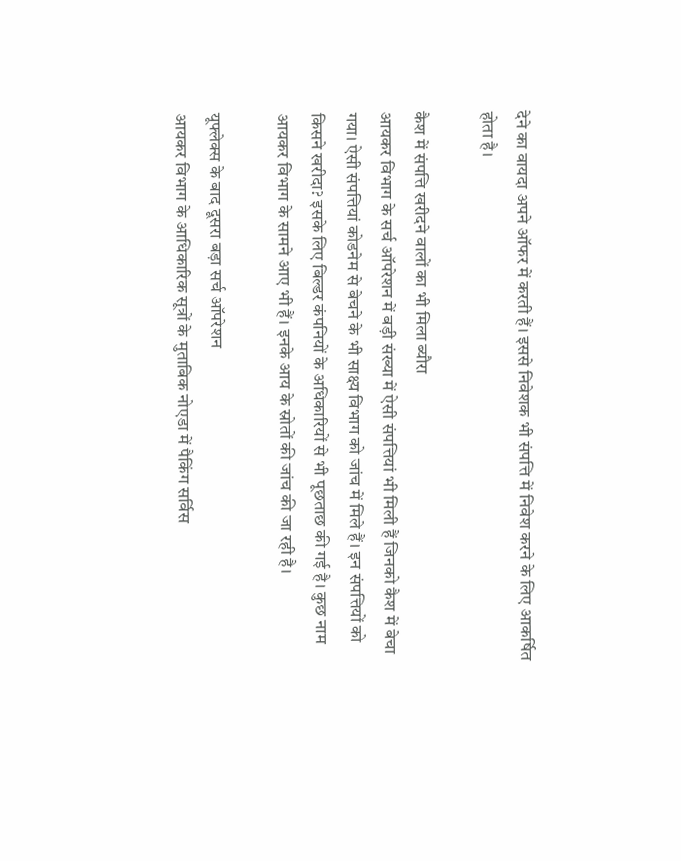देने का वायदा अपने ऑफर में करती हैं। इससे निवेशक भी संपत्ति में निवेश करने के लिए आकर्षित होता है।

कैश में संपत्ति खरीदने वालों का भी मिला ब्यौरा
आयकर विभाग के सर्च ऑपरेशन में बड़ी संख्या में ऐसी संपत्तियां भी मिली हैं जिनको कैश में बेचा गया। ऐसी संपत्तियां कोडनेम से बेचने के भी साक्ष्य विभाग को जांच में मिले हैं। इन संपत्तियों को किसने खरीदा? इसके लिए बिल्डर कंपनियों के अधिकारियों से भी पूछताछ की गई है। कुछ नाम आयकर विभाग के सामने आए भी हैं। इनके आय के स्रोतों की जांच की जा रही है।

यूफ्लेक्स के बाद दूसरा बड़ा सर्च ऑपरेशन
आयकर विभाग के आधिकारिक सूत्रों के मुताबिक नोएडा में पैकिंग सर्विस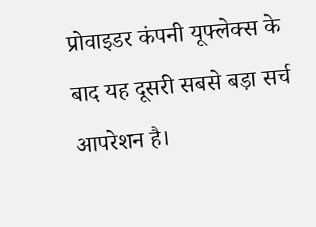प्रोवाइडर कंपनी यूफ्लेक्स के बाद यह दूसरी सबसे बड़ा सर्च आपरेशन है।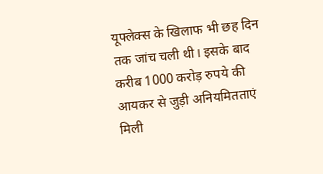यूफ्लेक्स के खिलाफ भी छह दिन तक जांच चली थी। इसके बाद करीब 1000 करोड़ रुपये की आयकर से जुड़ी अनियमितताएं मिली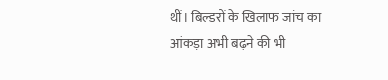थीं। बिल्डरों के खिलाफ जांच का आंकड़ा अभी बढ़ने की भी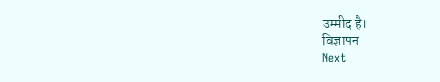उम्मीद है।
विज्ञापन
Next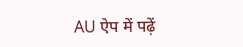AU ऐप में पढ़ें